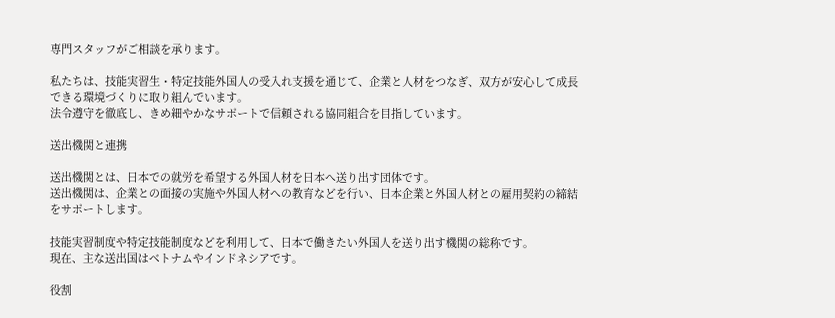専門スタッフがご相談を承ります。

私たちは、技能実習生・特定技能外国人の受入れ支援を通じて、企業と人材をつなぎ、双方が安心して成長できる環境づくりに取り組んでいます。
法令遵守を徹底し、きめ細やかなサポートで信頼される協同組合を目指しています。

送出機関と連携

送出機関とは、日本での就労を希望する外国人材を日本へ送り出す団体です。
送出機関は、企業との面接の実施や外国人材への教育などを行い、日本企業と外国人材との雇用契約の締結をサポートします。

技能実習制度や特定技能制度などを利用して、日本で働きたい外国人を送り出す機関の総称です。
現在、主な送出国はベトナムやインドネシアです。

役割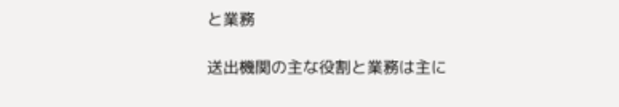と業務

送出機関の主な役割と業務は主に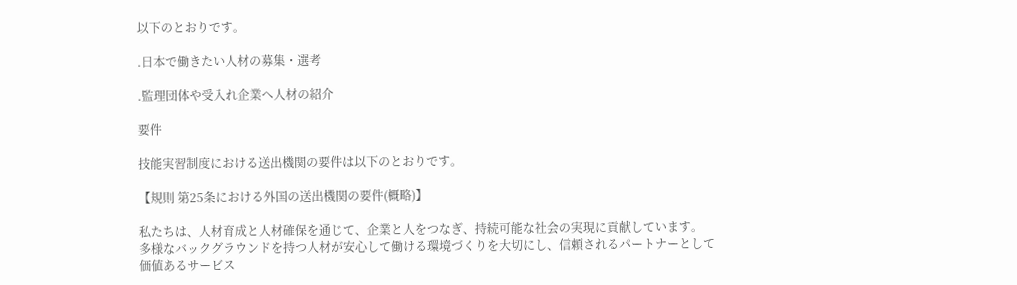以下のとおりです。

.日本で働きたい人材の募集・選考

.監理団体や受入れ企業へ人材の紹介

要件

技能実習制度における送出機関の要件は以下のとおりです。

【規則 第25条における外国の送出機関の要件(概略)】

私たちは、人材育成と人材確保を通じて、企業と人をつなぎ、持続可能な社会の実現に貢献しています。 多様なバックグラウンドを持つ人材が安心して働ける環境づくりを大切にし、信頼されるパートナーとして価値あるサービス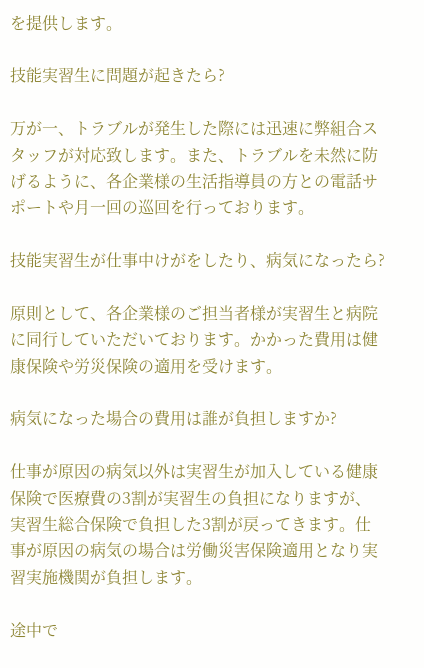を提供します。

技能実習生に問題が起きたら?

万が一、トラブルが発生した際には迅速に弊組合スタッフが対応致します。また、トラブルを未然に防げるように、各企業様の生活指導員の方との電話サポートや月一回の巡回を行っております。

技能実習生が仕事中けがをしたり、病気になったら?

原則として、各企業様のご担当者様が実習生と病院に同行していただいております。かかった費用は健康保険や労災保険の適用を受けます。

病気になった場合の費用は誰が負担しますか?

仕事が原因の病気以外は実習生が加入している健康保険で医療費の3割が実習生の負担になりますが、実習生総合保険で負担した3割が戻ってきます。仕事が原因の病気の場合は労働災害保険適用となり実習実施機関が負担します。

途中で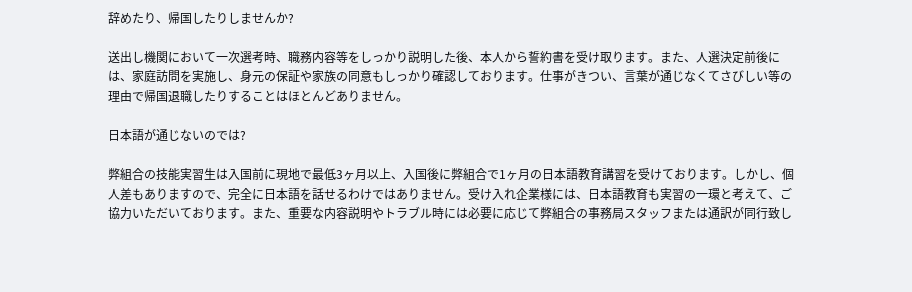辞めたり、帰国したりしませんか?

送出し機関において一次選考時、職務内容等をしっかり説明した後、本人から誓約書を受け取ります。また、人選決定前後には、家庭訪問を実施し、身元の保証や家族の同意もしっかり確認しております。仕事がきつい、言葉が通じなくてさびしい等の理由で帰国退職したりすることはほとんどありません。

日本語が通じないのでは?

弊組合の技能実習生は入国前に現地で最低3ヶ月以上、入国後に弊組合で1ヶ月の日本語教育講習を受けております。しかし、個人差もありますので、完全に日本語を話せるわけではありません。受け入れ企業様には、日本語教育も実習の一環と考えて、ご協力いただいております。また、重要な内容説明やトラブル時には必要に応じて弊組合の事務局スタッフまたは通訳が同行致し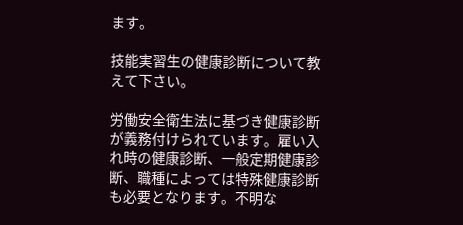ます。

技能実習生の健康診断について教えて下さい。

労働安全衛生法に基づき健康診断が義務付けられています。雇い入れ時の健康診断、一般定期健康診断、職種によっては特殊健康診断も必要となります。不明な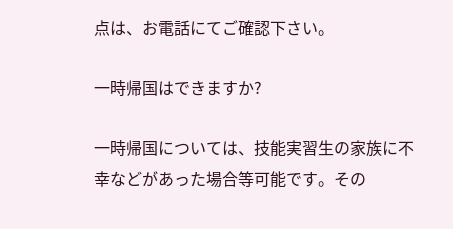点は、お電話にてご確認下さい。

一時帰国はできますか?

一時帰国については、技能実習生の家族に不幸などがあった場合等可能です。その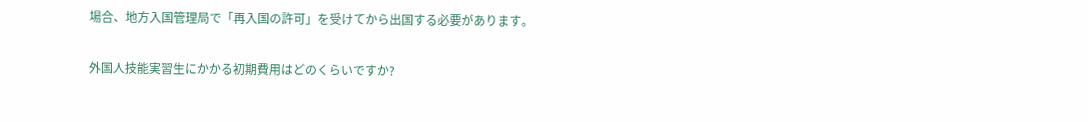場合、地方入国管理局で「再入国の許可」を受けてから出国する必要があります。

外国人技能実習生にかかる初期費用はどのくらいですか?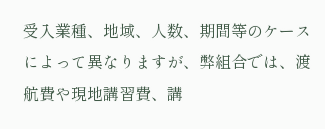受入業種、地域、人数、期間等のケースによって異なりますが、弊組合では、渡航費や現地講習費、講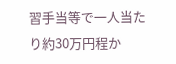習手当等で一人当たり約30万円程か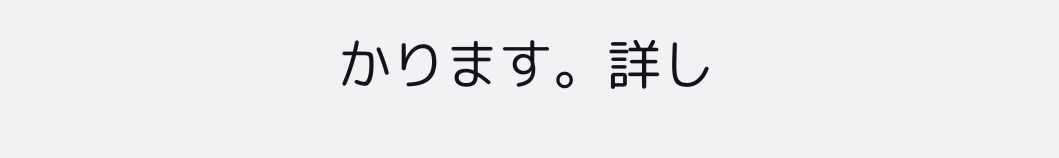かります。詳し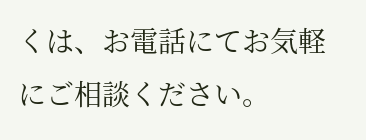くは、お電話にてお気軽にご相談ください。